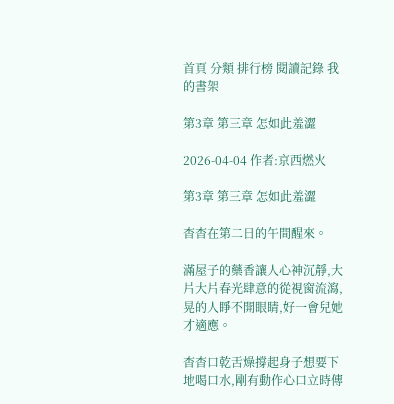首頁 分類 排行榜 閱讀記錄 我的書架

第3章 第三章 怎如此羞澀

2026-04-04 作者:京西燃火

第3章 第三章 怎如此羞澀

杳杳在第二日的午間醒來。

滿屋子的藥香讓人心神沉靜,大片大片春光肆意的從視窗流瀉,晃的人睜不開眼睛,好一會兒她才適應。

杳杳口乾舌燥撐起身子想要下地喝口水,剛有動作心口立時傳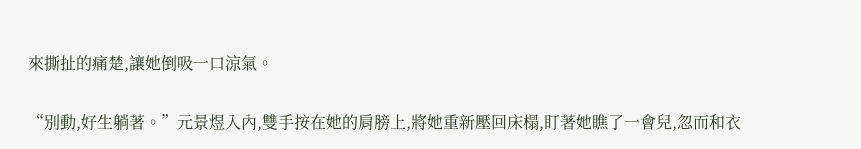來撕扯的痛楚,讓她倒吸一口涼氣。

“別動,好生躺著。”元景煜入內,雙手按在她的肩膀上,將她重新壓回床榻,盯著她瞧了一會兒,忽而和衣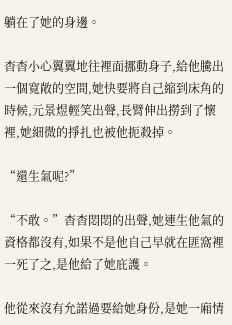躺在了她的身邊。

杳杳小心翼翼地往裡面挪動身子,給他騰出一個寬敞的空間,她快要將自己縮到床角的時候,元景煜輕笑出聲,長臂伸出撈到了懷裡,她細微的掙扎也被他扼殺掉。

“還生氣呢?”

“不敢。”杳杳悶悶的出聲,她連生他氣的資格都沒有,如果不是他自己早就在匪窩裡一死了之,是他給了她庇護。

他從來沒有允諾過要給她身份,是她一廂情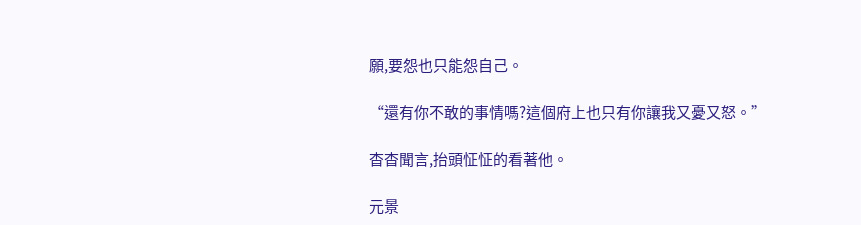願,要怨也只能怨自己。

“還有你不敢的事情嗎?這個府上也只有你讓我又憂又怒。”

杳杳聞言,抬頭怔怔的看著他。

元景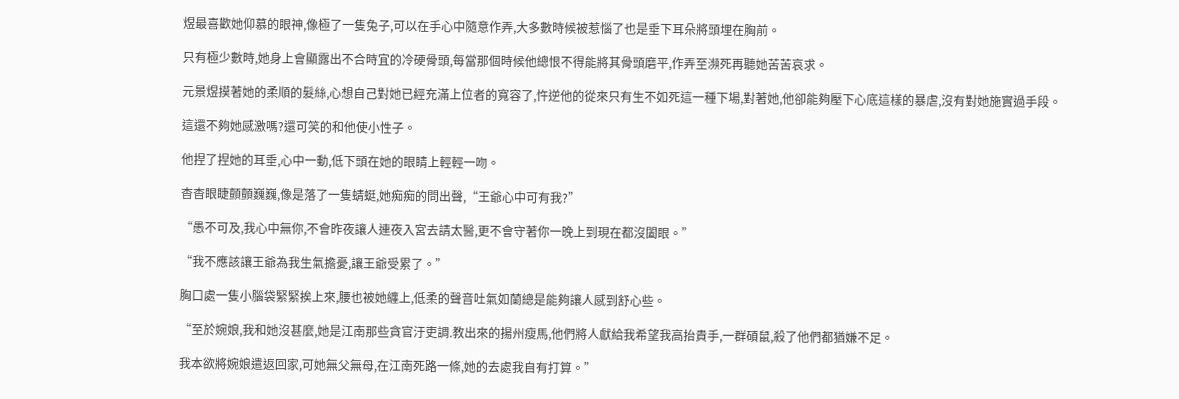煜最喜歡她仰慕的眼神,像極了一隻兔子,可以在手心中隨意作弄,大多數時候被惹惱了也是垂下耳朵將頭埋在胸前。

只有極少數時,她身上會顯露出不合時宜的冷硬骨頭,每當那個時候他總恨不得能將其骨頭磨平,作弄至瀕死再聽她苦苦哀求。

元景煜摸著她的柔順的髮絲,心想自己對她已經充滿上位者的寬容了,忤逆他的從來只有生不如死這一種下場,對著她,他卻能夠壓下心底這樣的暴虐,沒有對她施實過手段。

這還不夠她感激嗎?還可笑的和他使小性子。

他捏了捏她的耳垂,心中一動,低下頭在她的眼睛上輕輕一吻。

杳杳眼睫顫顫巍巍,像是落了一隻蜻蜓,她痴痴的問出聲,“王爺心中可有我?”

“愚不可及,我心中無你,不會昨夜讓人連夜入宮去請太醫,更不會守著你一晚上到現在都沒闔眼。”

“我不應該讓王爺為我生氣擔憂,讓王爺受累了。”

胸口處一隻小腦袋緊緊挨上來,腰也被她纏上,低柔的聲音吐氣如蘭總是能夠讓人感到舒心些。

“至於婉娘,我和她沒甚麼,她是江南那些貪官汙吏調.教出來的揚州瘦馬,他們將人獻給我希望我高抬貴手,一群碩鼠,殺了他們都猶嫌不足。

我本欲將婉娘遣返回家,可她無父無母,在江南死路一條,她的去處我自有打算。”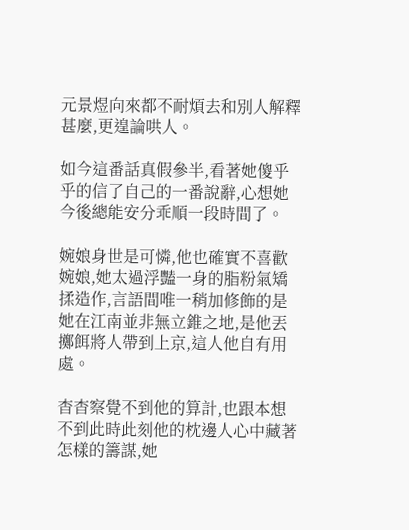元景煜向來都不耐煩去和別人解釋甚麼,更遑論哄人。

如今這番話真假參半,看著她傻乎乎的信了自己的一番說辭,心想她今後總能安分乖順一段時間了。

婉娘身世是可憐,他也確實不喜歡婉娘,她太過浮豔一身的脂粉氣矯揉造作,言語間唯一稍加修飾的是她在江南並非無立錐之地,是他丟擲餌將人帶到上京,這人他自有用處。

杳杳察覺不到他的算計,也跟本想不到此時此刻他的枕邊人心中藏著怎樣的籌謀,她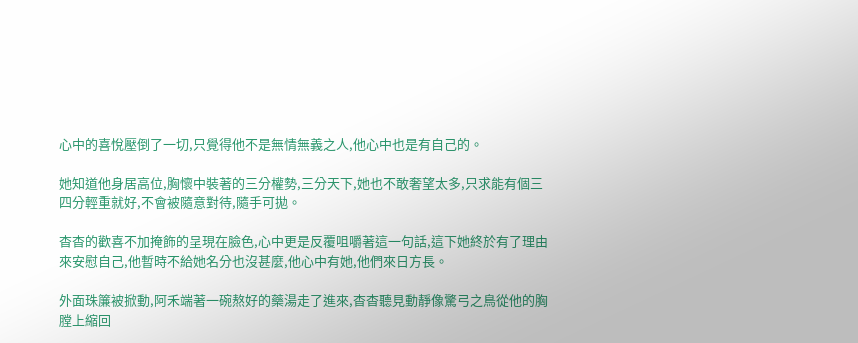心中的喜悅壓倒了一切,只覺得他不是無情無義之人,他心中也是有自己的。

她知道他身居高位,胸懷中裝著的三分權勢,三分天下,她也不敢奢望太多,只求能有個三四分輕重就好,不會被隨意對待,隨手可拋。

杳杳的歡喜不加掩飾的呈現在臉色,心中更是反覆咀嚼著這一句話,這下她終於有了理由來安慰自己,他暫時不給她名分也沒甚麼,他心中有她,他們來日方長。

外面珠簾被掀動,阿禾端著一碗熬好的藥湯走了進來,杳杳聽見動靜像驚弓之鳥從他的胸膛上縮回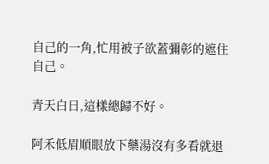自己的一角,忙用被子欲蓋彌彰的遮住自己。

青天白日,這樣總歸不好。

阿禾低眉順眼放下藥湯沒有多看就退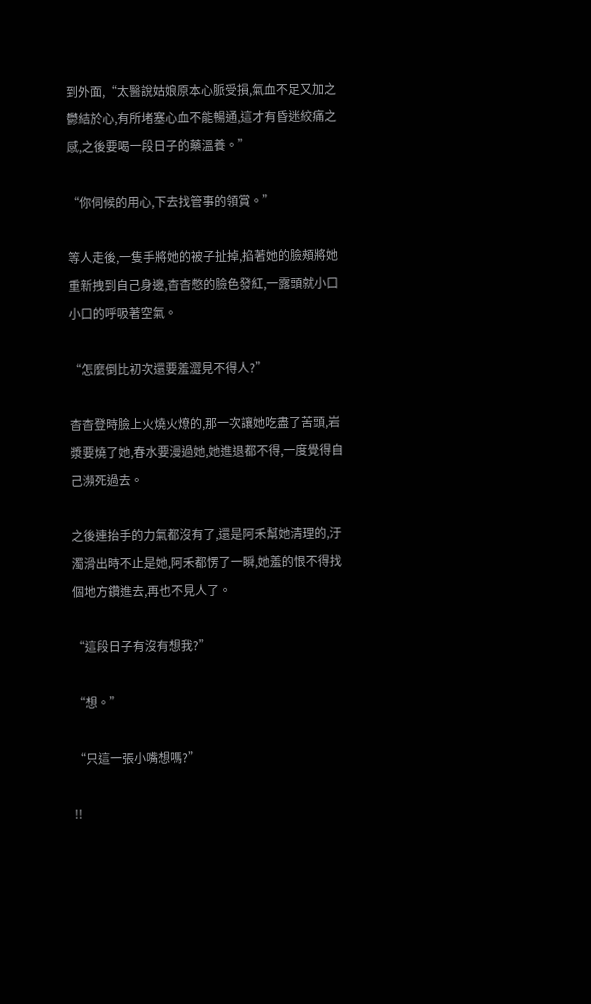到外面,“太醫說姑娘原本心脈受損,氣血不足又加之鬱結於心,有所堵塞心血不能暢通,這才有昏迷絞痛之感,之後要喝一段日子的藥溫養。”

“你伺候的用心,下去找管事的領賞。”

等人走後,一隻手將她的被子扯掉,掐著她的臉頰將她重新拽到自己身邊,杳杳憋的臉色發紅,一露頭就小口小口的呼吸著空氣。

“怎麼倒比初次還要羞澀見不得人?”

杳杳登時臉上火燒火燎的,那一次讓她吃盡了苦頭,岩漿要燒了她,春水要漫過她,她進退都不得,一度覺得自己瀕死過去。

之後連抬手的力氣都沒有了,還是阿禾幫她清理的,汙濁滑出時不止是她,阿禾都愣了一瞬,她羞的恨不得找個地方鑽進去,再也不見人了。

“這段日子有沒有想我?”

“想。”

“只這一張小嘴想嗎?”

!!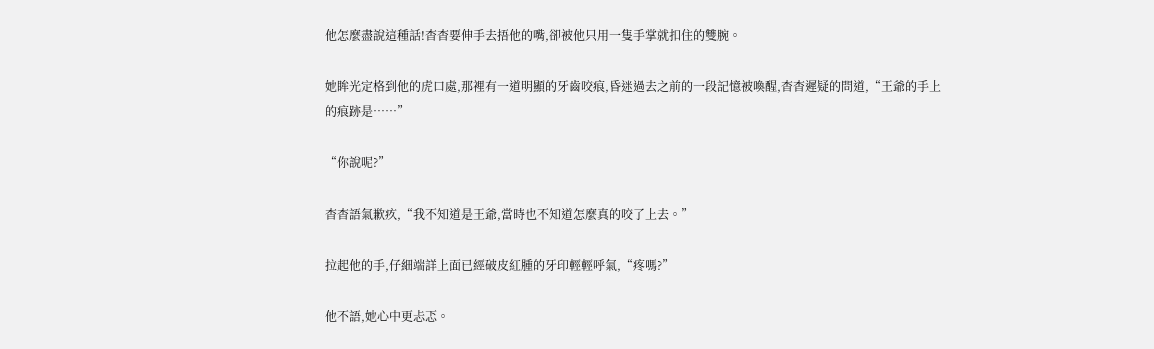他怎麼盡說這種話!杳杳要伸手去捂他的嘴,卻被他只用一隻手掌就扣住的雙腕。

她眸光定格到他的虎口處,那裡有一道明顯的牙齒咬痕,昏迷過去之前的一段記憶被喚醒,杳杳遲疑的問道,“王爺的手上的痕跡是……”

“你說呢?”

杳杳語氣歉疚,“我不知道是王爺,當時也不知道怎麼真的咬了上去。”

拉起他的手,仔細端詳上面已經破皮紅腫的牙印輕輕呼氣,“疼嗎?”

他不語,她心中更忐忑。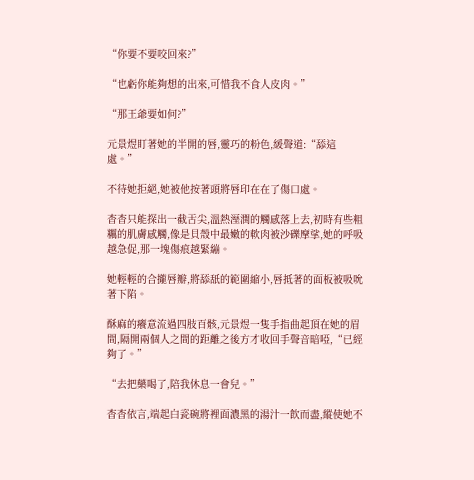“你要不要咬回來?”

“也虧你能夠想的出來,可惜我不食人皮肉。”

“那王爺要如何?”

元景煜盯著她的半開的唇,靈巧的粉色,緩聲道:“舔這處。”

不待她拒絕,她被他按著頭將唇印在在了傷口處。

杳杳只能探出一截舌尖,溫熱溼潤的觸感落上去,初時有些粗糲的肌膚感觸,像是貝殼中最嫩的軟肉被沙礫摩挲,她的呼吸越急促,那一塊傷痕越緊繃。

她輕輕的合攏唇瓣,將舔舐的範圍縮小,唇抵著的面板被吸吮著下陷。

酥麻的癢意流過四肢百骸,元景煜一隻手指曲起頂在她的眉間,隔開兩個人之間的距離之後方才收回手聲音暗啞,“已經夠了。”

“去把藥喝了,陪我休息一會兒。”

杳杳依言,端起白瓷碗將裡面濃黑的湯汁一飲而盡,縱使她不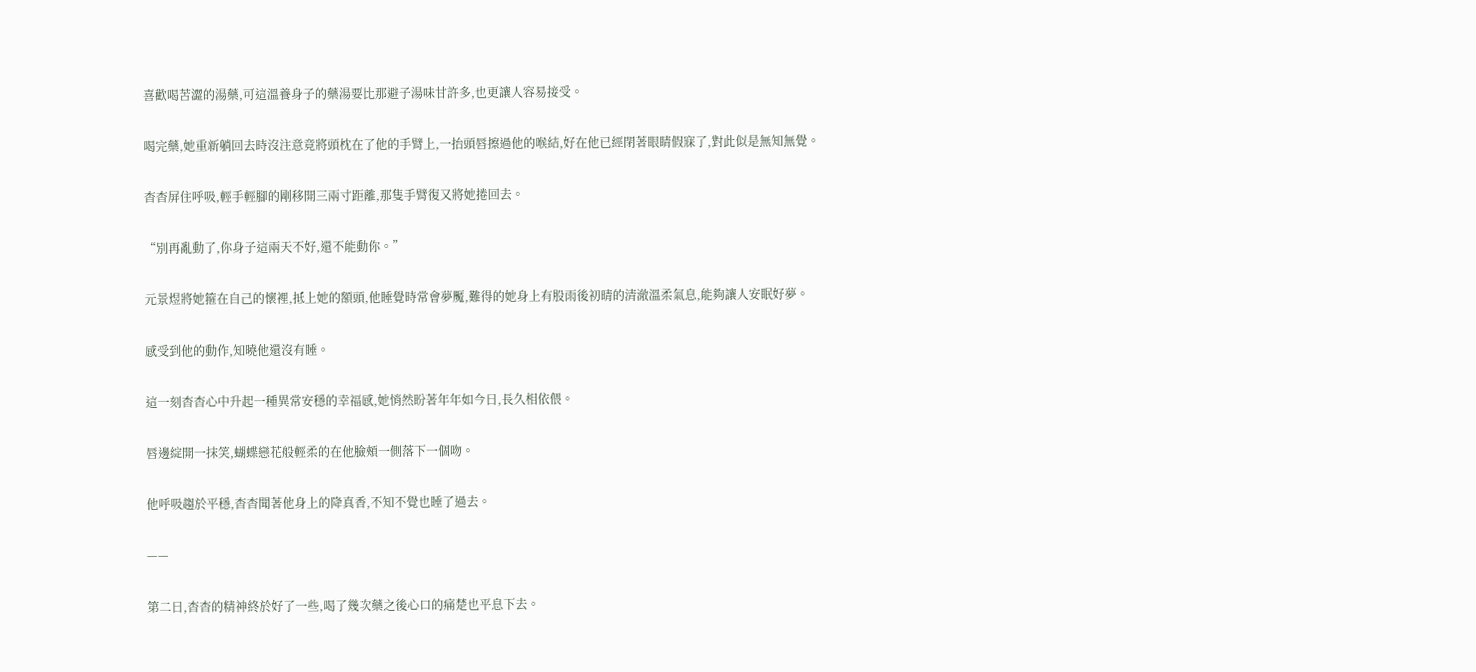喜歡喝苦澀的湯藥,可這溫養身子的藥湯要比那避子湯味甘許多,也更讓人容易接受。

喝完藥,她重新躺回去時沒注意竟將頭枕在了他的手臂上,一抬頭唇擦過他的喉結,好在他已經閉著眼睛假寐了,對此似是無知無覺。

杳杳屏住呼吸,輕手輕腳的剛移開三兩寸距離,那隻手臂復又將她捲回去。

“別再亂動了,你身子這兩天不好,還不能動你。”

元景煜將她箍在自己的懷裡,抵上她的額頭,他睡覺時常會夢魘,難得的她身上有股雨後初晴的清澈溫柔氣息,能夠讓人安眠好夢。

感受到他的動作,知曉他還沒有睡。

這一刻杳杳心中升起一種異常安穩的幸福感,她悄然盼著年年如今日,長久相依偎。

唇邊綻開一抹笑,蝴蝶戀花般輕柔的在他臉頰一側落下一個吻。

他呼吸趨於平穩,杳杳聞著他身上的降真香,不知不覺也睡了過去。

——

第二日,杳杳的精神終於好了一些,喝了幾次藥之後心口的痛楚也平息下去。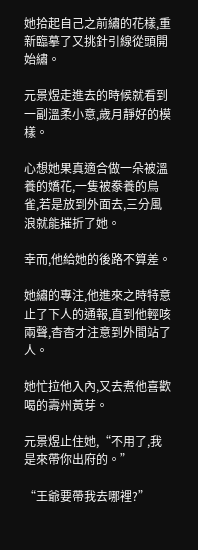她拾起自己之前繡的花樣,重新臨摹了又挑針引線從頭開始繡。

元景煜走進去的時候就看到一副溫柔小意,歲月靜好的模樣。

心想她果真適合做一朵被溫養的嬌花,一隻被豢養的鳥雀,若是放到外面去,三分風浪就能摧折了她。

幸而,他給她的後路不算差。

她繡的專注,他進來之時特意止了下人的通報,直到他輕咳兩聲,杳杳才注意到外間站了人。

她忙拉他入內,又去煮他喜歡喝的壽州黃芽。

元景煜止住她,“不用了,我是來帶你出府的。”

“王爺要帶我去哪裡?”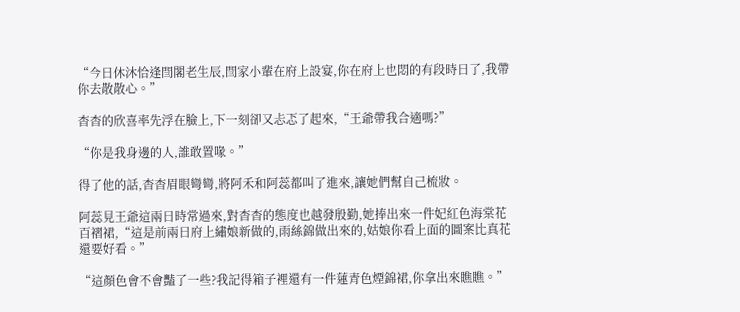“今日休沐恰逢閆閣老生辰,閆家小輩在府上設宴,你在府上也悶的有段時日了,我帶你去散散心。”

杳杳的欣喜率先浮在臉上,下一刻卻又忐忑了起來,“王爺帶我合適嗎?”

“你是我身邊的人,誰敢置喙。”

得了他的話,杳杳眉眼彎彎,將阿禾和阿蕊都叫了進來,讓她們幫自己梳妝。

阿蕊見王爺這兩日時常過來,對杳杳的態度也越發殷勤,她捧出來一件妃紅色海棠花百褶裙,“這是前兩日府上繡娘新做的,雨絲錦做出來的,姑娘你看上面的圖案比真花還要好看。”

“這顏色會不會豔了一些?我記得箱子裡還有一件蓮青色煙錦裙,你拿出來瞧瞧。”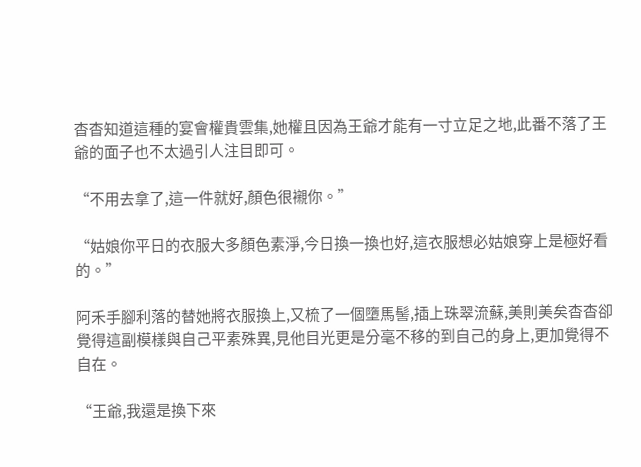杳杳知道這種的宴會權貴雲集,她權且因為王爺才能有一寸立足之地,此番不落了王爺的面子也不太過引人注目即可。

“不用去拿了,這一件就好,顏色很襯你。”

“姑娘你平日的衣服大多顏色素淨,今日換一換也好,這衣服想必姑娘穿上是極好看的。”

阿禾手腳利落的替她將衣服換上,又梳了一個墮馬髻,插上珠翠流蘇,美則美矣杳杳卻覺得這副模樣與自己平素殊異,見他目光更是分毫不移的到自己的身上,更加覺得不自在。

“王爺,我還是換下來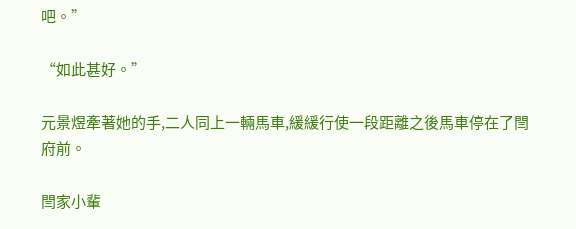吧。”

“如此甚好。”

元景煜牽著她的手,二人同上一輛馬車,緩緩行使一段距離之後馬車停在了閆府前。

閆家小輩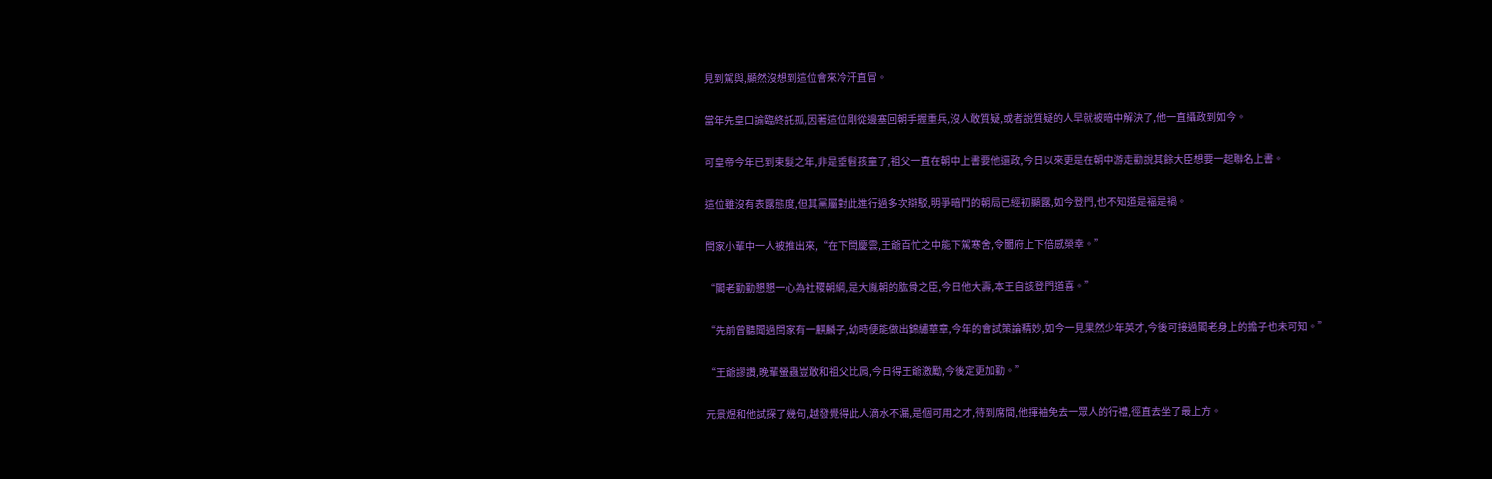見到駕與,顯然沒想到這位會來冷汗直冒。

當年先皇口諭臨終託孤,因著這位剛從邊塞回朝手握重兵,沒人敢質疑,或者說質疑的人早就被暗中解決了,他一直攝政到如今。

可皇帝今年已到束髮之年,非是垂髫孩童了,祖父一直在朝中上書要他還政,今日以來更是在朝中游走勸說其餘大臣想要一起聯名上書。

這位雖沒有表露態度,但其黨屬對此進行過多次辯駁,明爭暗鬥的朝局已經初顯露,如今登門,也不知道是福是禍。

閆家小輩中一人被推出來,“在下閆慶雲,王爺百忙之中能下駕寒舍,令闔府上下倍感榮幸。”

“閣老勤勤懇懇一心為社稷朝綱,是大胤朝的肱骨之臣,今日他大壽,本王自該登門道喜。”

“先前曾聽聞過閆家有一麒麟子,幼時便能做出錦繡華章,今年的會試策論精妙,如今一見果然少年英才,今後可接過閣老身上的擔子也未可知。”

“王爺謬讚,晚輩螢蟲豈敢和祖父比肩,今日得王爺激勵,今後定更加勤。”

元景煜和他試探了幾句,越發覺得此人滴水不漏,是個可用之才,待到席間,他揮袖免去一眾人的行禮,徑直去坐了最上方。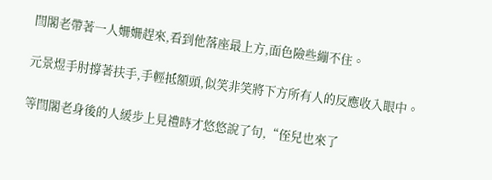閆閣老帶著一人姍姍趕來,看到他落座最上方,面色險些繃不住。

元景煜手肘撐著扶手,手輕抵額頭,似笑非笑將下方所有人的反應收入眼中。

等閆閣老身後的人緩步上見禮時才悠悠說了句,“侄兒也來了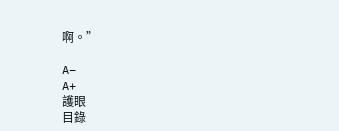啊。”

A−
A+
護眼
目錄